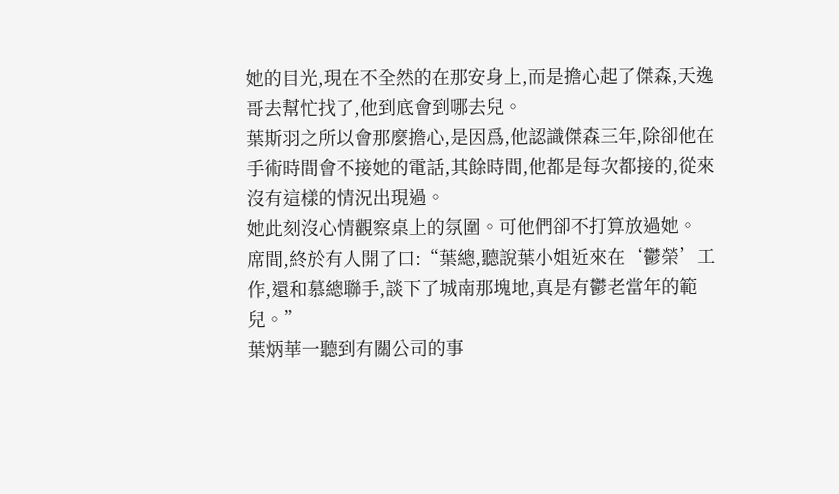她的目光,現在不全然的在那安身上,而是擔心起了傑森,天逸哥去幫忙找了,他到底會到哪去兒。
葉斯羽之所以會那麼擔心,是因爲,他認識傑森三年,除卻他在手術時間會不接她的電話,其餘時間,他都是每次都接的,從來沒有這樣的情況出現過。
她此刻沒心情觀察桌上的氛圍。可他們卻不打算放過她。
席間,終於有人開了口:“葉總,聽說葉小姐近來在‘鬱榮’工作,還和慕總聯手,談下了城南那塊地,真是有鬱老當年的範兒。”
葉炳華一聽到有關公司的事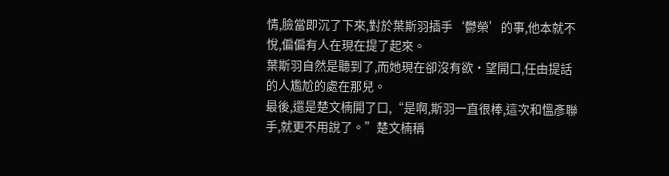情,臉當即沉了下來,對於葉斯羽插手‘鬱榮’的事,他本就不悅,偏偏有人在現在提了起來。
葉斯羽自然是聽到了,而她現在卻沒有欲·望開口,任由提話的人尷尬的處在那兒。
最後,還是楚文楠開了口,“是啊,斯羽一直很棒,這次和慍彥聯手,就更不用說了。”楚文楠稱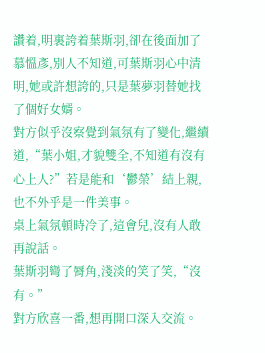讚着,明裏誇着葉斯羽,卻在後面加了慕慍彥,別人不知道,可葉斯羽心中清明,她或許想誇的,只是葉夢羽替她找了個好女婿。
對方似乎沒察覺到氣氛有了變化,繼續道,“葉小姐,才貌雙全,不知道有沒有心上人?”若是能和‘鬱榮’結上親,也不外乎是一件美事。
桌上氣氛頓時冷了,這會兒,沒有人敢再說話。
葉斯羽彎了脣角,淺淡的笑了笑,“沒有。”
對方欣喜一番,想再開口深入交流。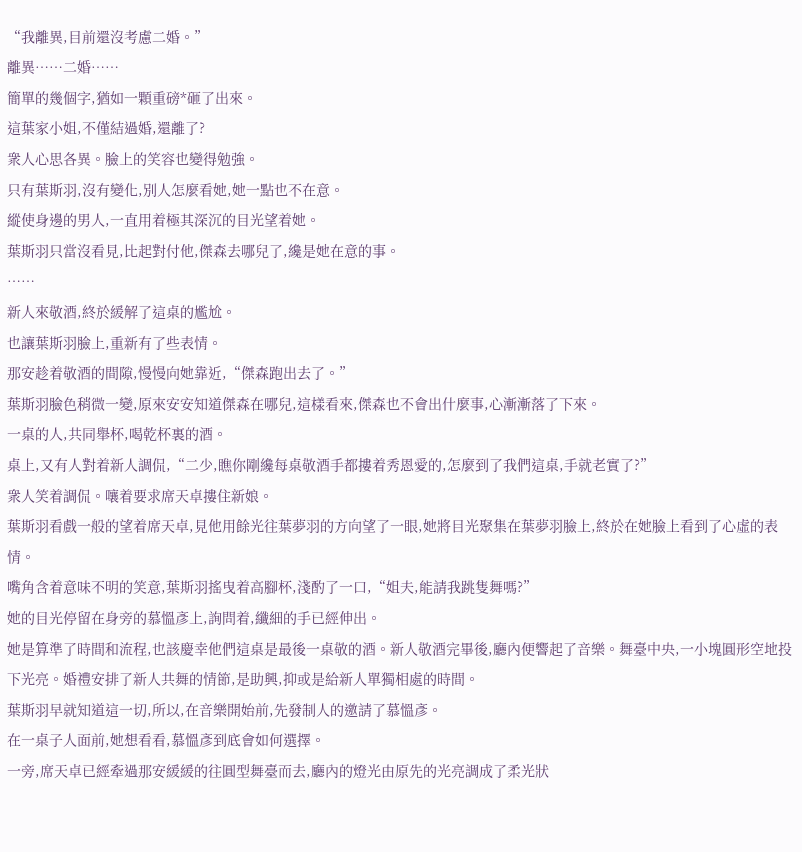“我離異,目前還沒考慮二婚。”
離異……二婚……
簡單的幾個字,猶如一顆重磅*砸了出來。
這葉家小姐,不僅結過婚,還離了?
衆人心思各異。臉上的笑容也變得勉強。
只有葉斯羽,沒有變化,別人怎麼看她,她一點也不在意。
縱使身邊的男人,一直用着極其深沉的目光望着她。
葉斯羽只當沒看見,比起對付他,傑森去哪兒了,纔是她在意的事。
……
新人來敬酒,終於緩解了這桌的尷尬。
也讓葉斯羽臉上,重新有了些表情。
那安趁着敬酒的間隙,慢慢向她靠近,“傑森跑出去了。”
葉斯羽臉色稍微一變,原來安安知道傑森在哪兒,這樣看來,傑森也不會出什麼事,心漸漸落了下來。
一桌的人,共同舉杯,喝乾杯裏的酒。
桌上,又有人對着新人調侃,“二少,瞧你剛纔每桌敬酒手都摟着秀恩愛的,怎麼到了我們這桌,手就老實了?”
衆人笑着調侃。嚷着要求席天卓摟住新娘。
葉斯羽看戲一般的望着席天卓,見他用餘光往葉夢羽的方向望了一眼,她將目光聚集在葉夢羽臉上,終於在她臉上看到了心虛的表情。
嘴角含着意味不明的笑意,葉斯羽搖曳着高腳杯,淺酌了一口,“姐夫,能請我跳隻舞嗎?”
她的目光停留在身旁的慕慍彥上,詢問着,纖細的手已經伸出。
她是算準了時間和流程,也該慶幸他們這桌是最後一桌敬的酒。新人敬酒完畢後,廳內便響起了音樂。舞臺中央,一小塊圓形空地投下光亮。婚禮安排了新人共舞的情節,是助興,抑或是給新人單獨相處的時間。
葉斯羽早就知道這一切,所以,在音樂開始前,先發制人的邀請了慕慍彥。
在一桌子人面前,她想看看,慕慍彥到底會如何選擇。
一旁,席天卓已經牽過那安緩緩的往圓型舞臺而去,廳內的燈光由原先的光亮調成了柔光狀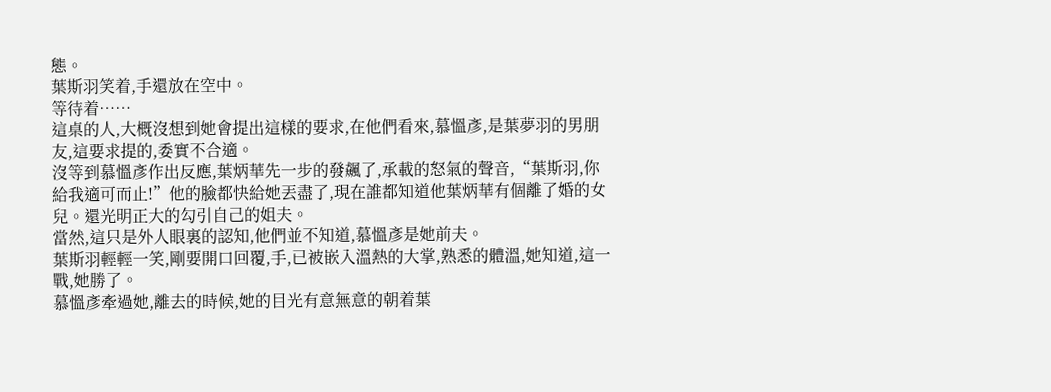態。
葉斯羽笑着,手還放在空中。
等待着……
這桌的人,大概沒想到她會提出這樣的要求,在他們看來,慕慍彥,是葉夢羽的男朋友,這要求提的,委實不合適。
沒等到慕慍彥作出反應,葉炳華先一步的發飆了,承載的怒氣的聲音,“葉斯羽,你給我適可而止!”他的臉都快給她丟盡了,現在誰都知道他葉炳華有個離了婚的女兒。還光明正大的勾引自己的姐夫。
當然,這只是外人眼裏的認知,他們並不知道,慕慍彥是她前夫。
葉斯羽輕輕一笑,剛要開口回覆,手,已被嵌入溫熱的大掌,熟悉的體溫,她知道,這一戰,她勝了。
慕慍彥牽過她,離去的時候,她的目光有意無意的朝着葉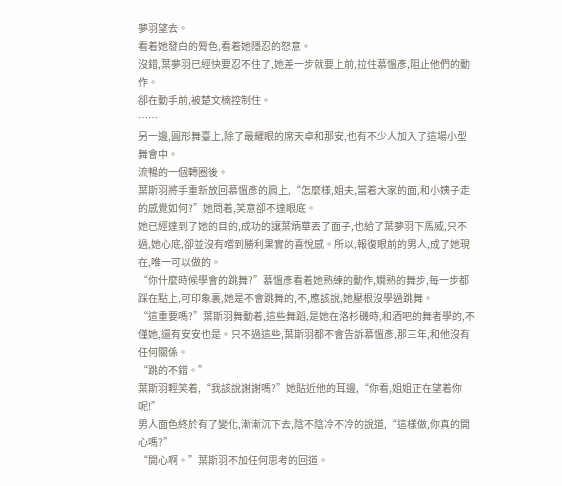夢羽望去。
看着她發白的脣色,看着她隱忍的怒意。
沒錯,葉夢羽已經快要忍不住了,她差一步就要上前,拉住慕慍彥,阻止他們的動作。
卻在動手前,被楚文楠控制住。
……
另一邊,圓形舞臺上,除了最耀眼的席天卓和那安,也有不少人加入了這場小型舞會中。
流暢的一個轉圈後。
葉斯羽將手重新放回慕慍彥的肩上,“怎麼樣,姐夫,當着大家的面,和小姨子走的感覺如何?”她問着,笑意卻不達眼底。
她已經達到了她的目的,成功的讓葉炳華丟了面子,也給了葉夢羽下馬威,只不過,她心底,卻並沒有嚐到勝利果實的喜悅感。所以,報復眼前的男人,成了她現在,唯一可以做的。
“你什麼時候學會的跳舞?”慕慍彥看着她熟練的動作,嫺熟的舞步,每一步都踩在點上,可印象裏,她是不會跳舞的,不,應該說,她壓根沒學過跳舞。
“這重要嗎?”葉斯羽舞動着,這些舞蹈,是她在洛杉磯時,和酒吧的舞者學的,不僅她,還有安安也是。只不過這些,葉斯羽都不會告訴慕慍彥,那三年,和他沒有任何關係。
“跳的不錯。”
葉斯羽輕笑着,“我該說謝謝嗎?”她貼近他的耳邊,“你看,姐姐正在望着你呢!”
男人面色終於有了變化,漸漸沉下去,陰不陰冷不冷的說道,“這樣做,你真的開心嗎?”
“開心啊。”葉斯羽不加任何思考的回道。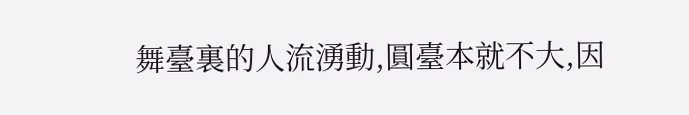舞臺裏的人流湧動,圓臺本就不大,因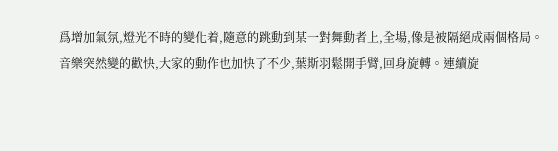爲增加氣氛,燈光不時的變化着,隨意的跳動到某一對舞動者上,全場,像是被隔絕成兩個格局。
音樂突然變的歡快,大家的動作也加快了不少,葉斯羽鬆開手臂,回身旋轉。連續旋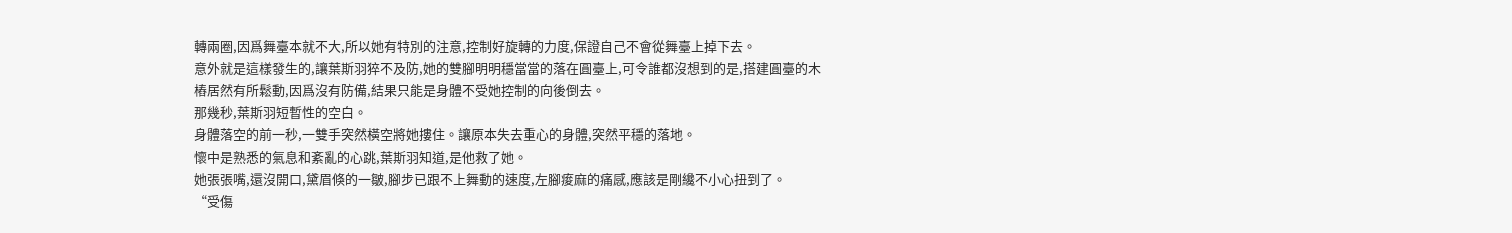轉兩圈,因爲舞臺本就不大,所以她有特別的注意,控制好旋轉的力度,保證自己不會從舞臺上掉下去。
意外就是這樣發生的,讓葉斯羽猝不及防,她的雙腳明明穩當當的落在圓臺上,可令誰都沒想到的是,搭建圓臺的木樁居然有所鬆動,因爲沒有防備,結果只能是身體不受她控制的向後倒去。
那幾秒,葉斯羽短暫性的空白。
身體落空的前一秒,一雙手突然橫空將她摟住。讓原本失去重心的身體,突然平穩的落地。
懷中是熟悉的氣息和紊亂的心跳,葉斯羽知道,是他救了她。
她張張嘴,還沒開口,黛眉倏的一皺,腳步已跟不上舞動的速度,左腳痠麻的痛感,應該是剛纔不小心扭到了。
“受傷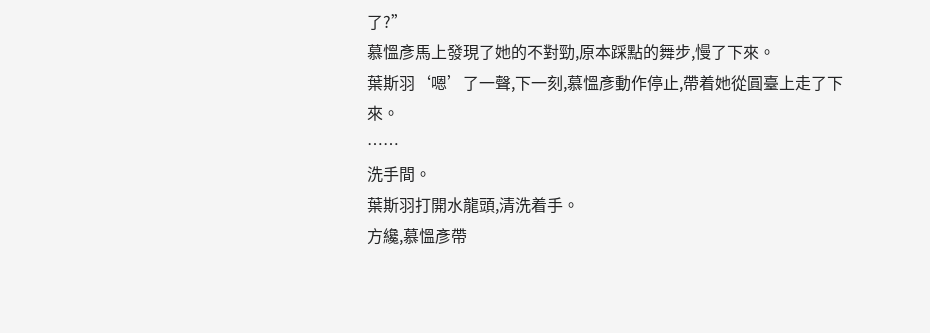了?”
慕慍彥馬上發現了她的不對勁,原本踩點的舞步,慢了下來。
葉斯羽‘嗯’了一聲,下一刻,慕慍彥動作停止,帶着她從圓臺上走了下來。
……
洗手間。
葉斯羽打開水龍頭,清洗着手。
方纔,慕慍彥帶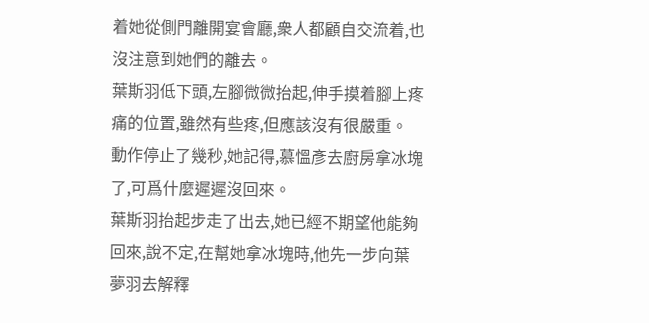着她從側門離開宴會廳,衆人都顧自交流着,也沒注意到她們的離去。
葉斯羽低下頭,左腳微微抬起,伸手摸着腳上疼痛的位置,雖然有些疼,但應該沒有很嚴重。
動作停止了幾秒,她記得,慕慍彥去廚房拿冰塊了,可爲什麼遲遲沒回來。
葉斯羽抬起步走了出去,她已經不期望他能夠回來,說不定,在幫她拿冰塊時,他先一步向葉夢羽去解釋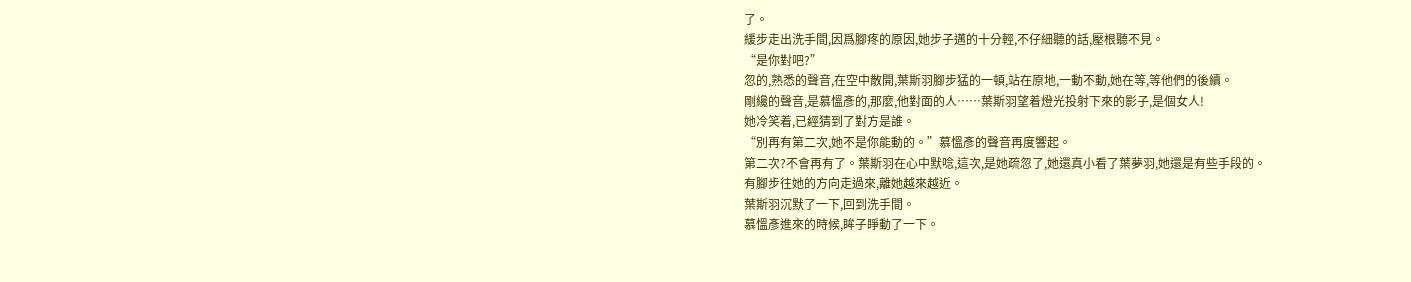了。
緩步走出洗手間,因爲腳疼的原因,她步子邁的十分輕,不仔細聽的話,壓根聽不見。
“是你對吧?”
忽的,熟悉的聲音,在空中散開,葉斯羽腳步猛的一頓,站在原地,一動不動,她在等,等他們的後續。
剛纔的聲音,是慕慍彥的,那麼,他對面的人……葉斯羽望着燈光投射下來的影子,是個女人!
她冷笑着,已經猜到了對方是誰。
“別再有第二次,她不是你能動的。”慕慍彥的聲音再度響起。
第二次?不會再有了。葉斯羽在心中默唸,這次,是她疏忽了,她還真小看了葉夢羽,她還是有些手段的。
有腳步往她的方向走過來,離她越來越近。
葉斯羽沉默了一下,回到洗手間。
慕慍彥進來的時候,眸子睜動了一下。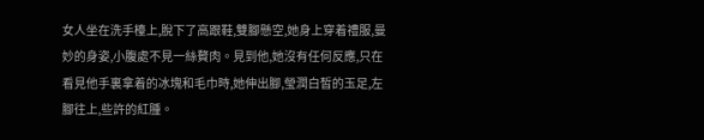女人坐在洗手檯上,脫下了高跟鞋,雙腳懸空,她身上穿着禮服,曼妙的身姿,小腹處不見一絲贅肉。見到他,她沒有任何反應,只在看見他手裏拿着的冰塊和毛巾時,她伸出腳,瑩潤白皙的玉足,左腳往上,些許的紅腫。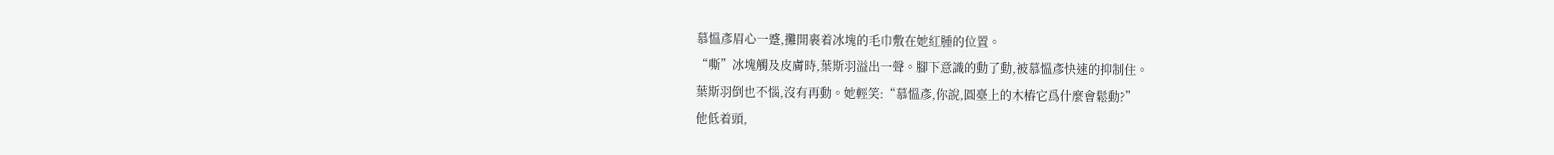慕慍彥眉心一蹙,攤開裹着冰塊的毛巾敷在她紅腫的位置。
“嘶”冰塊觸及皮膚時,葉斯羽溢出一聲。腳下意識的動了動,被慕慍彥快速的抑制住。
葉斯羽倒也不惱,沒有再動。她輕笑:“慕慍彥,你說,圓臺上的木樁它爲什麼會鬆動?”
他低着頭,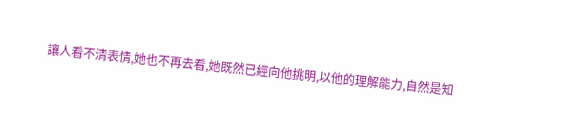讓人看不清表情,她也不再去看,她既然已經向他挑明,以他的理解能力,自然是知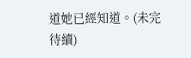道她已經知道。(未完待續)